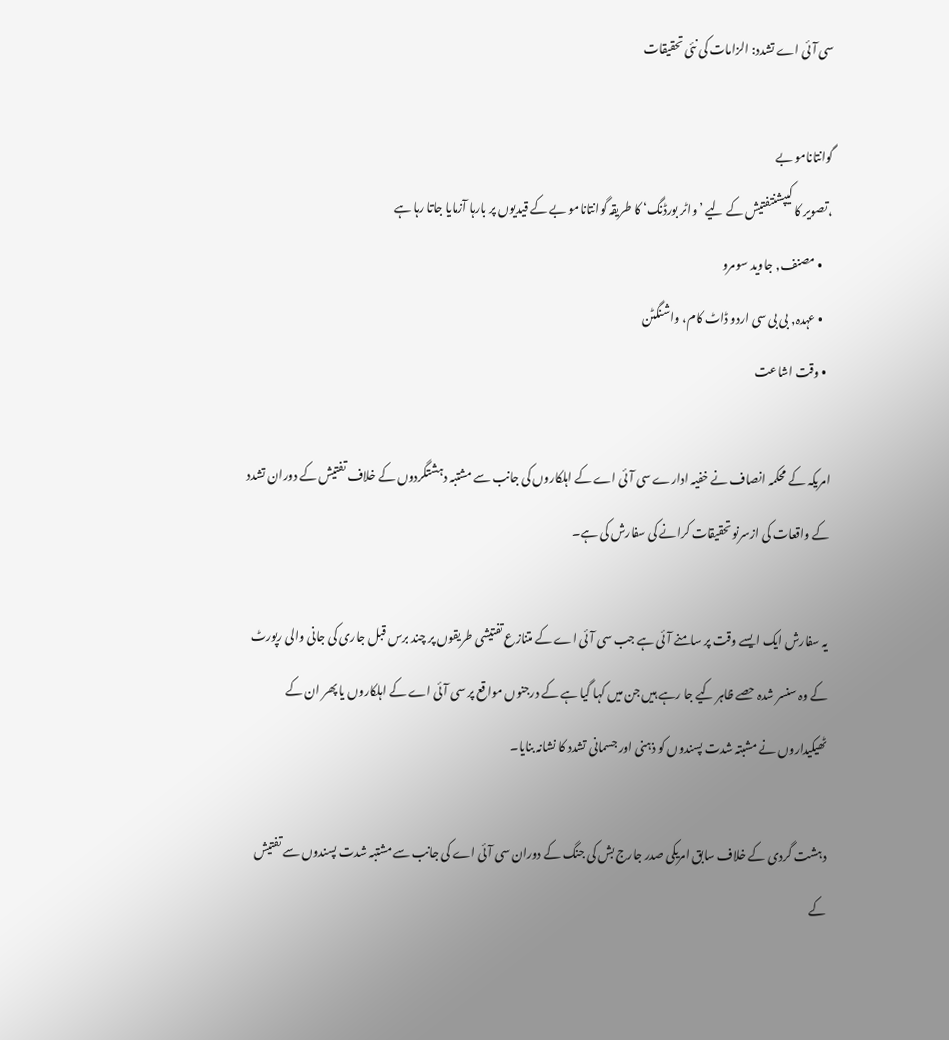سی آئی اے تشدد: الزامات کی نئی تحقیقات

گوانتانامو بے
،تصویر کا کیپشنتفتیش کے لیے ’واٹر بورڈنگ‘ کا طریقہ گوانتانامو بے کے قیدیوں پر بارہا آزمایا جاتا رہا ہے
    • مصنف, جاوید سومرو
    • عہدہ, بی بی سی اردو ڈاٹ کام، واشنگٹن
  • وقت اشاعت

امریکہ کے محکمہ انصاف نے خفیہ ادارے سی آئی اے کے اہلکاروں کی جانب سے مشتبہ دہشتگردوں کے خلاف تفتیش کے دوران تشدد کے واقعات کی ازسرنو تحقیقات کرانے کی سفارش کی ہے۔

یہ سفارش ایک ایسے وقت پر سامنے آئی ہے جب سی آئی اے کے متنازع تفتیشی طریقوں پر چند برس قبل جاری کی جانی والی رپورٹ کے وہ سنسر شدہ حصے ظاہر کیے جا رہے ہیں جن میں کہا گیا ہے کے درجنوں مواقع پر سی آئی اے کے اہلکاروں یا پھر ان کے ٹھیکیداروں نے مشبتہ شدت پسندوں کو ذہنی اور جسمانی تشدد کا نشانہ بنایا۔

دہشت گردی کے خلاف سابق امریکی صدر جارج بش کی جنگ کے دوران سی آئی اے کی جانب سے مشتبہ شدت پسندوں سے تفتیش کے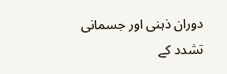دوران ذہنی اور جسمانی تشدد کے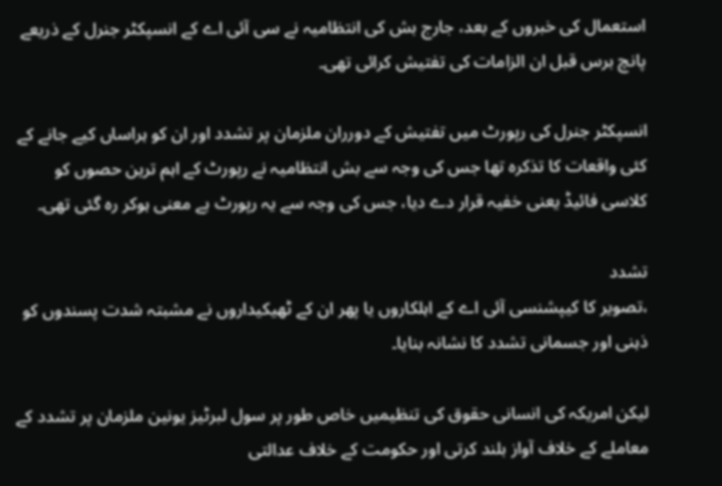استعمال کی خبروں کے بعد، جارج بش کی انتظامیہ نے سی آئی اے کے انسپکٹر جنرل کے ذریعے پانچ برس قبل ان الزامات کی تفتیش کرائی تھی۔

انسپکٹر جنرل کی رپورٹ میں تفتیش کے دورران ملزمان پر تشدد اور ان کو ہراساں کیے جانے کے کئی واقعات کا تذکرہ تھا جس کی وجہ سے بش انتظامیہ نے رپورٹ کے اہم ترین حصوں کو کلاسی فائیڈ یعنی خفیہ قرار دے دیا، جس کی وجہ سے یہ رپورٹ بے معنی ہوکر رہ گئی تھی۔

تشدد
،تصویر کا کیپشنسی آئی اے کے اہلکاروں یا پھر ان کے ٹھیکیداروں نے مشبتہ شدت پسندوں کو ذہنی اور جسمانی تشدد کا نشانہ بنایا۔

لیکن امریکہ کی انسانی حقوق کی تنظیمیں خاص طور پر سول لبرٹیز یونین ملزمان پر تشدد کے معاملے کے خلاف آواز بلند کرتی اور حکومت کے خلاف عدالتی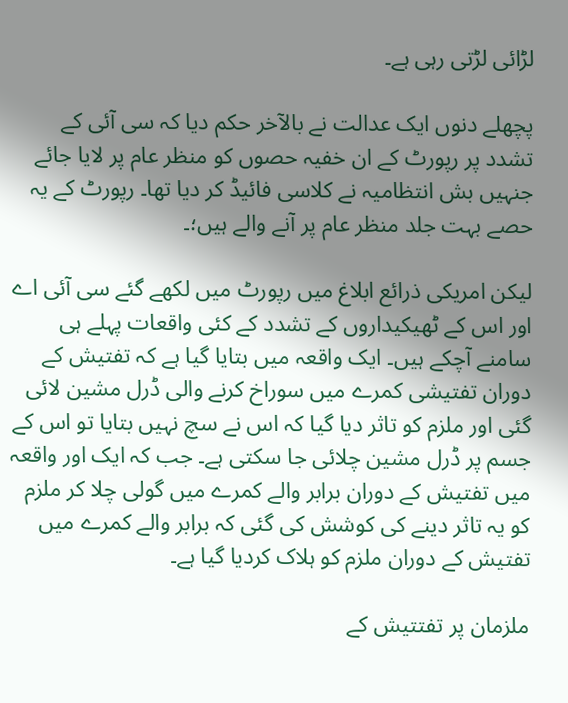لڑائی لڑتی رہی ہے۔

پچھلے دنوں ایک عدالت نے بالآخر حکم دیا کہ سی آئی کے تشدد پر رپورٹ کے ان خفیہ حصوں کو منظر عام پر لایا جائے جنہیں بش انتظامیہ نے کلاسی فائیڈ کر دیا تھا۔ رپورٹ کے یہ حصے بہت جلد منظر عام پر آنے والے ہیں؛۔

لیکن امریکی ذرائع ابلاغ میں رپورٹ میں لکھے گئے سی آئی اے اور اس کے ٹھیکیداروں کے تشدد کے کئی واقعات پہلے ہی سامنے آچکے ہیں۔ ایک واقعہ میں بتایا گیا ہے کہ تفتیش کے دوران تفتیشی کمرے میں سوراخ کرنے والی ڈرل مشین لائی گئی اور ملزم کو تاثر دیا گیا کہ اس نے سچ نہیں بتایا تو اس کے جسم پر ڈرل مشین چلائی جا سکتی ہے۔ جب کہ ایک اور واقعہ میں تفتیش کے دوران برابر والے کمرے میں گولی چلا کر ملزم کو یہ تاثر دینے کی کوشش کی گئی کہ برابر والے کمرے میں تفتیش کے دوران ملزم کو ہلاک کردیا گیا ہے۔

ملزمان پر تفتتیش کے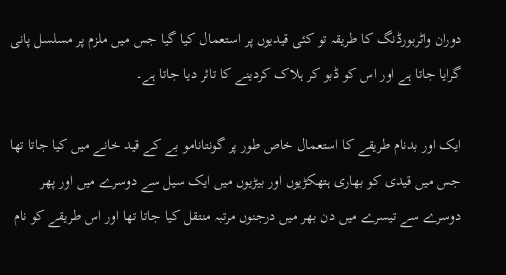دوران واٹربورڈنگ کا طریقہ تو کئی قیدیوں پر استعمال کیا گیا جس میں ملزم پر مسلسل پانی گرایا جاتا ہے اور اس کو ڈبو کر ہلاک کردینے کا تاثر دیا جاتا ہے۔

ایک اور بدنام طریقے کا استعمال خاص طور پر گونتانامو بے کے قید خانے میں کیا جاتا تھا جس میں قیدی کو بھاری ہتھکڑیوں اور بیڑیوں میں ایک سیل سے دوسرے میں اور پھر دوسرے سے تیسرے میں دن بھر میں درجنوں مرتبہ منتقل کیا جاتا تھا اور اس طریقے کو نام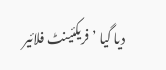دیا گیا ’فریکئینٹ فلائیر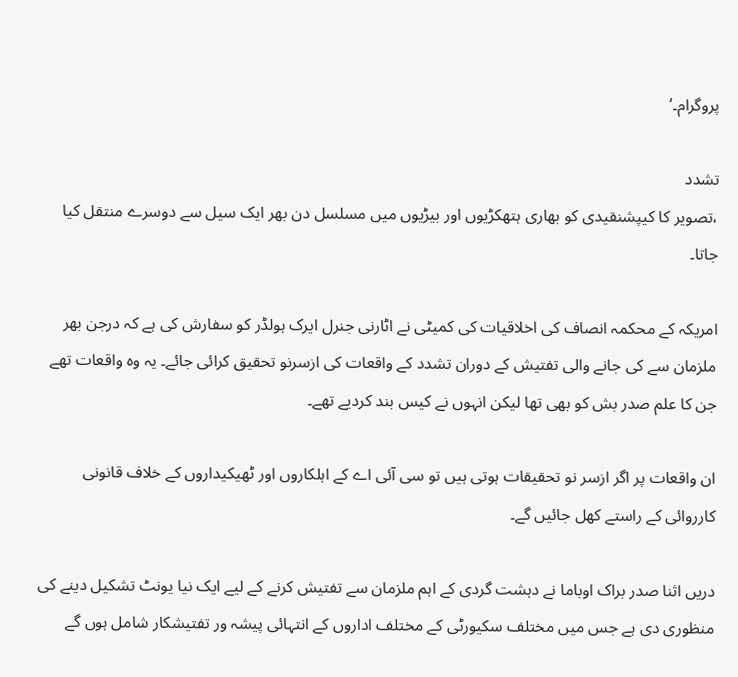پروگرام۔’

تشدد
،تصویر کا کیپشنقیدی کو بھاری ہتھکڑیوں اور بیڑیوں میں مسلسل دن بھر ایک سیل سے دوسرے منتقل کیا جاتا۔

امریکہ کے محکمہ انصاف کی اخلاقیات کی کمیٹی نے اٹارنی جنرل ایرک ہولڈر کو سفارش کی ہے کہ درجن بھر ملزمان سے کی جانے والی تفتیش کے دوران تشدد کے واقعات کی ازسرنو تحقیق کرائی جائے۔ یہ وہ واقعات تھے جن کا علم صدر بش کو بھی تھا لیکن انہوں نے کیس بند کردیے تھے۔

ان واقعات پر اگر ازسر نو تحقیقات ہوتی ہیں تو سی آئی اے کے اہلکاروں اور ٹھیکیداروں کے خلاف قانونی کارروائی کے راستے کھل جائیں گے۔

دریں اثنا صدر براک اوباما نے دہشت گردی کے اہم ملزمان سے تفتیش کرنے کے لیے ایک نیا یونٹ تشکیل دینے کی منظوری دی ہے جس میں مختلف سکیورٹی کے مختلف اداروں کے انتہائی پیشہ ور تفتیشکار شامل ہوں گے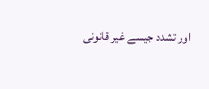اور تشدد جیسے غیر قانونی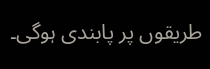طریقوں پر پابندی ہوگی۔